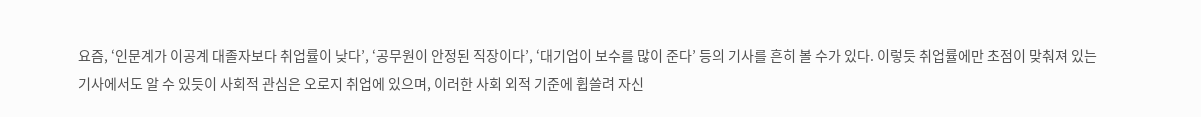요즘, ‘인문계가 이공계 대졸자보다 취업률이 낮다’, ‘공무원이 안정된 직장이다’, ‘대기업이 보수를 많이 준다’ 등의 기사를 흔히 볼 수가 있다. 이렇듯 취업률에만 초점이 맞춰져 있는 기사에서도 알 수 있듯이 사회적 관심은 오로지 취업에 있으며, 이러한 사회 외적 기준에 휩쓸려 자신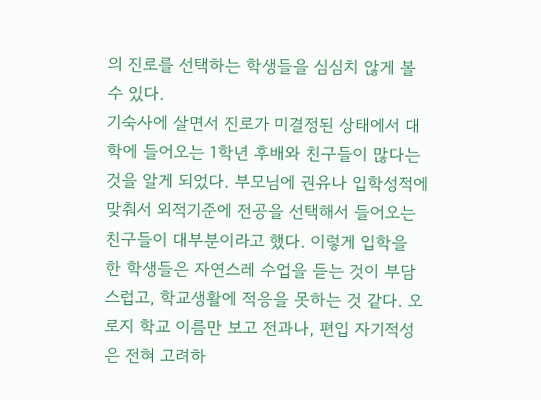의 진로를 선택하는 학생들을 심심치 않게 볼 수 있다.
기숙사에 살면서 진로가 미결정된 상태에서 대학에 들어오는 1학년 후배와 친구들이 많다는 것을 알게 되었다. 부모님에 권유나 입학성적에 맞춰서 외적기준에 전공을 선택해서 들어오는 친구들이 대부분이라고 했다. 이렇게 입학을 한 학생들은 자연스레 수업을 듣는 것이 부담스럽고, 학교생활에 적응을 못하는 것 같다. 오로지 학교 이름만 보고 전과나, 편입 자기적성은 전혀 고려하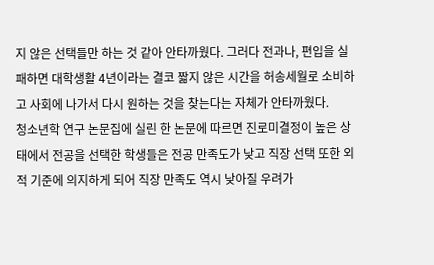지 않은 선택들만 하는 것 같아 안타까웠다. 그러다 전과나, 편입을 실패하면 대학생활 4년이라는 결코 짧지 않은 시간을 허송세월로 소비하고 사회에 나가서 다시 원하는 것을 찾는다는 자체가 안타까웠다.
청소년학 연구 논문집에 실린 한 논문에 따르면 진로미결정이 높은 상태에서 전공을 선택한 학생들은 전공 만족도가 낮고 직장 선택 또한 외적 기준에 의지하게 되어 직장 만족도 역시 낮아질 우려가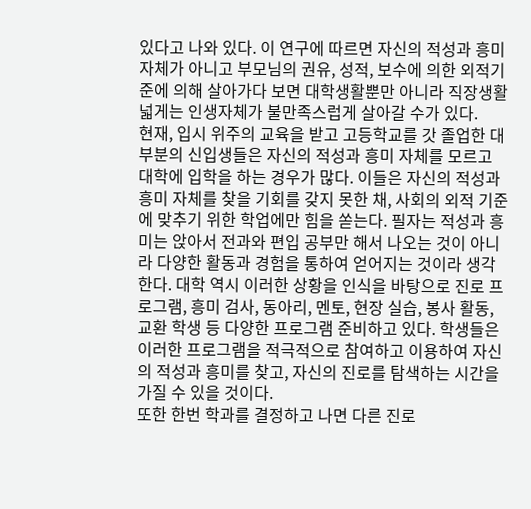있다고 나와 있다. 이 연구에 따르면 자신의 적성과 흥미 자체가 아니고 부모님의 권유, 성적, 보수에 의한 외적기준에 의해 살아가다 보면 대학생활뿐만 아니라 직장생활 넓게는 인생자체가 불만족스럽게 살아갈 수가 있다.
현재, 입시 위주의 교육을 받고 고등학교를 갓 졸업한 대부분의 신입생들은 자신의 적성과 흥미 자체를 모르고 대학에 입학을 하는 경우가 많다. 이들은 자신의 적성과 흥미 자체를 찾을 기회를 갖지 못한 채, 사회의 외적 기준에 맞추기 위한 학업에만 힘을 쏟는다. 필자는 적성과 흥미는 앉아서 전과와 편입 공부만 해서 나오는 것이 아니라 다양한 활동과 경험을 통하여 얻어지는 것이라 생각한다. 대학 역시 이러한 상황을 인식을 바탕으로 진로 프로그램, 흥미 검사, 동아리, 멘토, 현장 실습, 봉사 활동, 교환 학생 등 다양한 프로그램 준비하고 있다. 학생들은 이러한 프로그램을 적극적으로 참여하고 이용하여 자신의 적성과 흥미를 찾고, 자신의 진로를 탐색하는 시간을 가질 수 있을 것이다.
또한 한번 학과를 결정하고 나면 다른 진로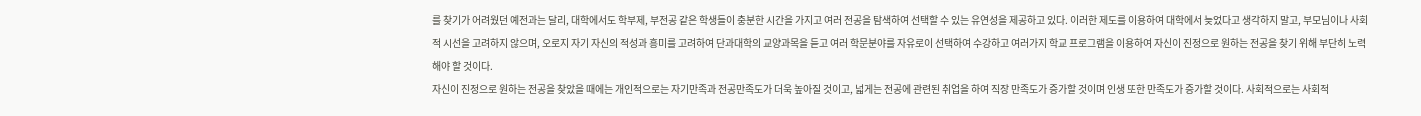를 찾기가 어려웠던 예전과는 달리, 대학에서도 학부제, 부전공 같은 학생들이 충분한 시간을 가지고 여러 전공을 탐색하여 선택할 수 있는 유연성을 제공하고 있다. 이러한 제도를 이용하여 대학에서 늦었다고 생각하지 말고, 부모님이나 사회적 시선을 고려하지 않으며, 오로지 자기 자신의 적성과 흥미를 고려하여 단과대학의 교양과목을 듣고 여러 학문분야를 자유로이 선택하여 수강하고 여러가지 학교 프로그램을 이용하여 자신이 진정으로 원하는 전공을 찾기 위해 부단히 노력해야 할 것이다.
자신이 진정으로 원하는 전공을 찾았을 때에는 개인적으로는 자기만족과 전공만족도가 더욱 높아질 것이고, 넓게는 전공에 관련된 취업을 하여 직장 만족도가 증가할 것이며 인생 또한 만족도가 증가할 것이다. 사회적으로는 사회적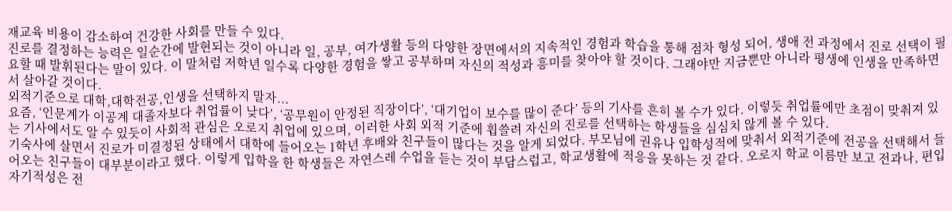재교육 비용이 감소하여 건강한 사회를 만들 수 있다.
진로를 결정하는 능력은 일순간에 발현되는 것이 아니라 일, 공부, 여가생활 등의 다양한 장면에서의 지속적인 경험과 학습을 통해 점차 형성 되어, 생애 전 과정에서 진로 선택이 필요할 때 발휘된다는 말이 있다. 이 말처럼 저학년 일수록 다양한 경험을 쌓고 공부하며 자신의 적성과 흥미를 찾아야 할 것이다. 그래야만 지금뿐만 아니라 평생에 인생을 만족하면서 살아갈 것이다.
외적기준으로 대학,대학전공,인생을 선택하지 말자...
요즘, ‘인문계가 이공계 대졸자보다 취업률이 낮다’, ‘공무원이 안정된 직장이다’, ‘대기업이 보수를 많이 준다’ 등의 기사를 흔히 볼 수가 있다. 이렇듯 취업률에만 초점이 맞춰져 있는 기사에서도 알 수 있듯이 사회적 관심은 오로지 취업에 있으며, 이러한 사회 외적 기준에 휩쓸려 자신의 진로를 선택하는 학생들을 심심치 않게 볼 수 있다.
기숙사에 살면서 진로가 미결정된 상태에서 대학에 들어오는 1학년 후배와 친구들이 많다는 것을 알게 되었다. 부모님에 권유나 입학성적에 맞춰서 외적기준에 전공을 선택해서 들어오는 친구들이 대부분이라고 했다. 이렇게 입학을 한 학생들은 자연스레 수업을 듣는 것이 부담스럽고, 학교생활에 적응을 못하는 것 같다. 오로지 학교 이름만 보고 전과나, 편입 자기적성은 전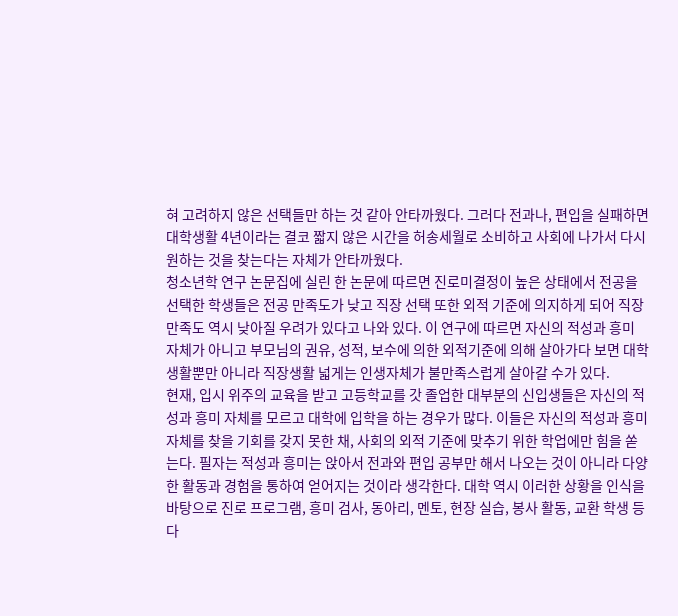혀 고려하지 않은 선택들만 하는 것 같아 안타까웠다. 그러다 전과나, 편입을 실패하면 대학생활 4년이라는 결코 짧지 않은 시간을 허송세월로 소비하고 사회에 나가서 다시 원하는 것을 찾는다는 자체가 안타까웠다.
청소년학 연구 논문집에 실린 한 논문에 따르면 진로미결정이 높은 상태에서 전공을 선택한 학생들은 전공 만족도가 낮고 직장 선택 또한 외적 기준에 의지하게 되어 직장 만족도 역시 낮아질 우려가 있다고 나와 있다. 이 연구에 따르면 자신의 적성과 흥미 자체가 아니고 부모님의 권유, 성적, 보수에 의한 외적기준에 의해 살아가다 보면 대학생활뿐만 아니라 직장생활 넓게는 인생자체가 불만족스럽게 살아갈 수가 있다.
현재, 입시 위주의 교육을 받고 고등학교를 갓 졸업한 대부분의 신입생들은 자신의 적성과 흥미 자체를 모르고 대학에 입학을 하는 경우가 많다. 이들은 자신의 적성과 흥미 자체를 찾을 기회를 갖지 못한 채, 사회의 외적 기준에 맞추기 위한 학업에만 힘을 쏟는다. 필자는 적성과 흥미는 앉아서 전과와 편입 공부만 해서 나오는 것이 아니라 다양한 활동과 경험을 통하여 얻어지는 것이라 생각한다. 대학 역시 이러한 상황을 인식을 바탕으로 진로 프로그램, 흥미 검사, 동아리, 멘토, 현장 실습, 봉사 활동, 교환 학생 등 다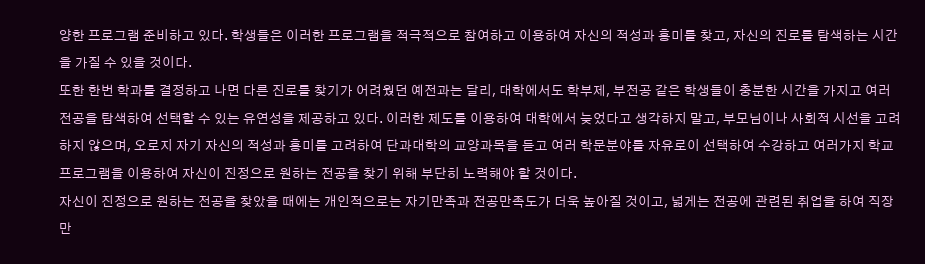양한 프로그램 준비하고 있다. 학생들은 이러한 프로그램을 적극적으로 참여하고 이용하여 자신의 적성과 흥미를 찾고, 자신의 진로를 탐색하는 시간을 가질 수 있을 것이다.
또한 한번 학과를 결정하고 나면 다른 진로를 찾기가 어려웠던 예전과는 달리, 대학에서도 학부제, 부전공 같은 학생들이 충분한 시간을 가지고 여러 전공을 탐색하여 선택할 수 있는 유연성을 제공하고 있다. 이러한 제도를 이용하여 대학에서 늦었다고 생각하지 말고, 부모님이나 사회적 시선을 고려하지 않으며, 오로지 자기 자신의 적성과 흥미를 고려하여 단과대학의 교양과목을 듣고 여러 학문분야를 자유로이 선택하여 수강하고 여러가지 학교 프로그램을 이용하여 자신이 진정으로 원하는 전공을 찾기 위해 부단히 노력해야 할 것이다.
자신이 진정으로 원하는 전공을 찾았을 때에는 개인적으로는 자기만족과 전공만족도가 더욱 높아질 것이고, 넓게는 전공에 관련된 취업을 하여 직장 만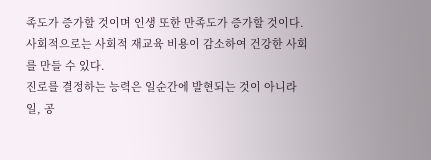족도가 증가할 것이며 인생 또한 만족도가 증가할 것이다. 사회적으로는 사회적 재교육 비용이 감소하여 건강한 사회를 만들 수 있다.
진로를 결정하는 능력은 일순간에 발현되는 것이 아니라 일, 공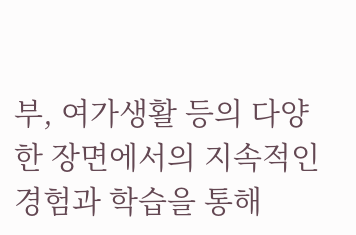부, 여가생활 등의 다양한 장면에서의 지속적인 경험과 학습을 통해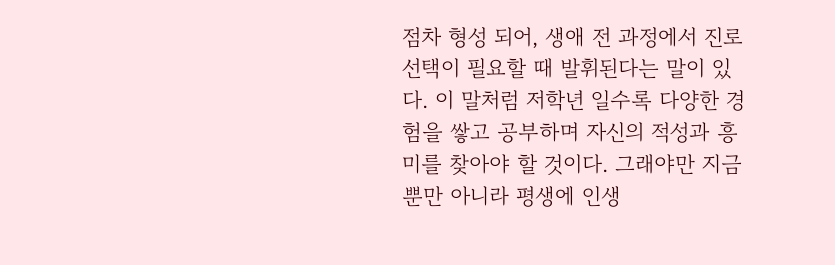점차 형성 되어, 생애 전 과정에서 진로 선택이 필요할 때 발휘된다는 말이 있다. 이 말처럼 저학년 일수록 다양한 경험을 쌓고 공부하며 자신의 적성과 흥미를 찾아야 할 것이다. 그래야만 지금뿐만 아니라 평생에 인생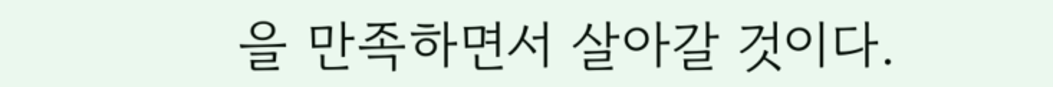을 만족하면서 살아갈 것이다.